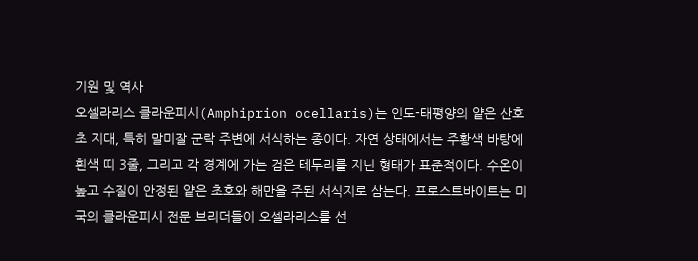기원 및 역사
오셀라리스 클라운피시(Amphiprion ocellaris)는 인도-태평양의 얕은 산호초 지대, 특히 말미잘 군락 주변에 서식하는 종이다. 자연 상태에서는 주황색 바탕에 흰색 띠 3줄, 그리고 각 경계에 가는 검은 테두리를 지닌 형태가 표준적이다. 수온이 높고 수질이 안정된 얕은 초호와 해만을 주된 서식지로 삼는다. 프로스트바이트는 미국의 클라운피시 전문 브리더들이 오셀라리스를 선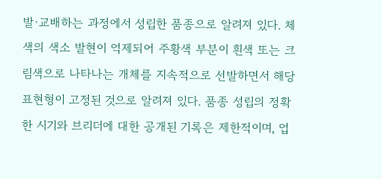발·교배하는 과정에서 성립한 품종으로 알려져 있다. 체색의 색소 발현이 억제되어 주황색 부분이 흰색 또는 크림색으로 나타나는 개체를 지속적으로 선발하면서 해당 표현형이 고정된 것으로 알려져 있다. 품종 성립의 정확한 시기와 브리더에 대한 공개된 기록은 제한적이며, 업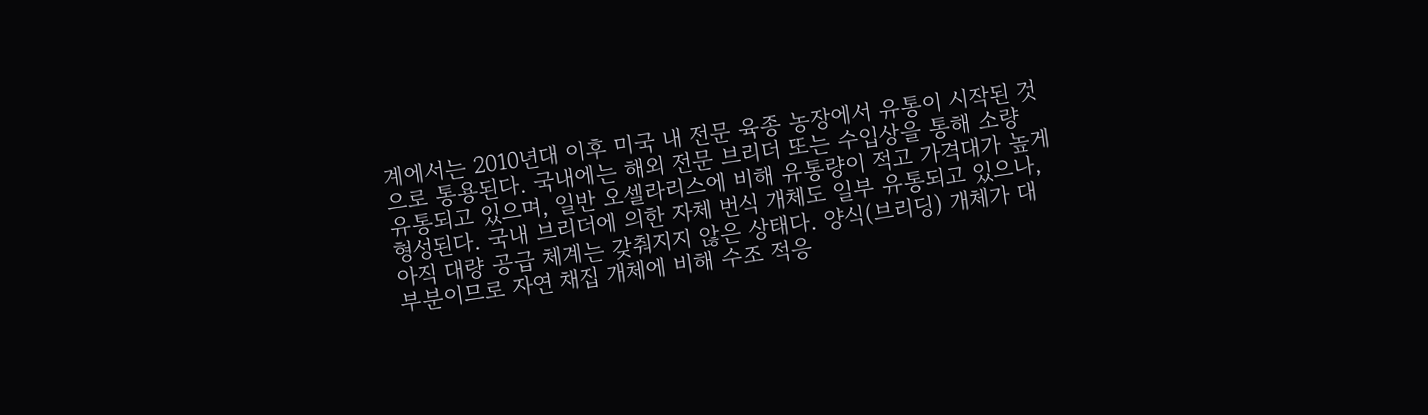계에서는 2010년대 이후 미국 내 전문 육종 농장에서 유통이 시작된 것으로 통용된다. 국내에는 해외 전문 브리더 또는 수입상을 통해 소량 유통되고 있으며, 일반 오셀라리스에 비해 유통량이 적고 가격대가 높게 형성된다. 국내 브리더에 의한 자체 번식 개체도 일부 유통되고 있으나, 아직 대량 공급 체계는 갖춰지지 않은 상태다. 양식(브리딩) 개체가 대부분이므로 자연 채집 개체에 비해 수조 적응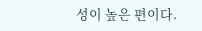성이 높은 편이다.